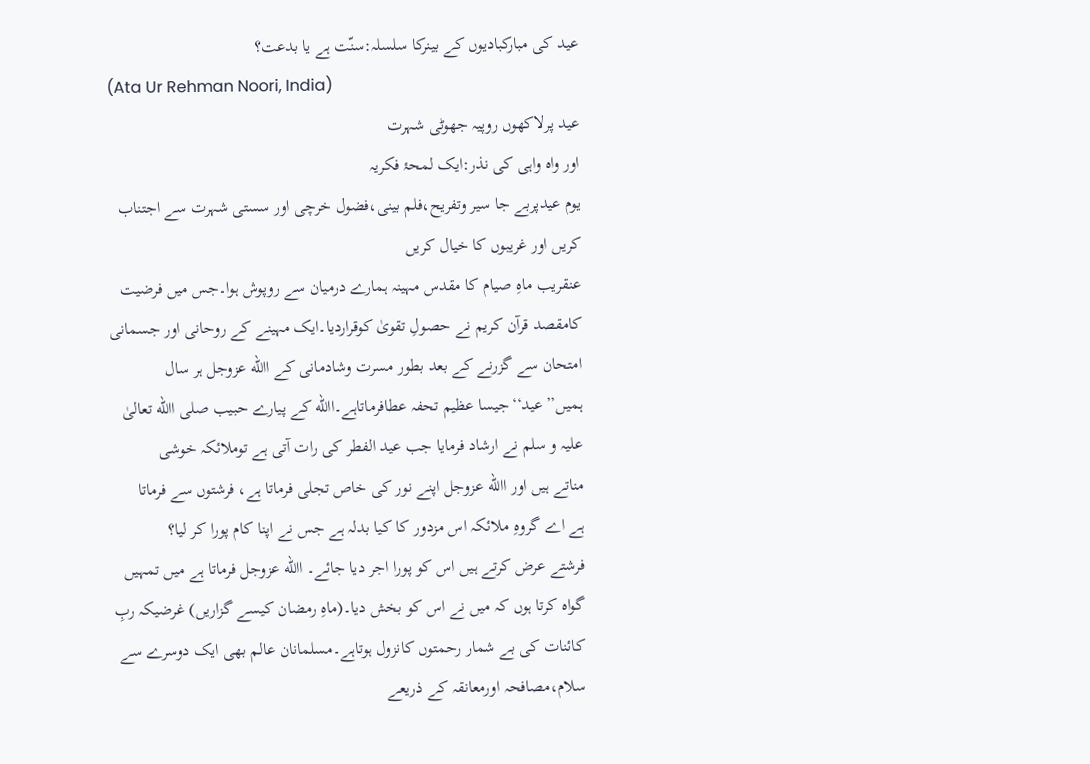عید کی مبارکبادیوں کے بینرکا سلسلہ:سنّت ہے یا بدعت؟
(Ata Ur Rehman Noori, India)
عید پرلاکھوں روپیہ جھوٹی شہرت
اور واہ واہی کی نذر:ایک لمحۂ فکریہ
یوم عیدپربے جا سیر وتفریح،فلم بینی،فضول خرچی اور سستی شہرت سے اجتناب
کریں اور غریبوں کا خیال کریں
عنقریب ماہِ صیام کا مقدس مہینہ ہمارے درمیان سے روپوش ہوا۔جس میں فرضیت
کامقصد قرآن کریم نے حصولِ تقویٰ کوقراردیا۔ایک مہینے کے روحانی اور جسمانی
امتحان سے گزرنے کے بعد بطور مسرت وشادمانی کے االله عزوجل ہر سال
ہمیں’’عید‘‘جیسا عظیم تحفہ عطافرماتاہے۔االله کے پیارے حبیب صلی االله تعالیٰ
علیہ و سلم نے ارشاد فرمایا جب عید الفطر کی رات آتی ہے توملائکہ خوشی
مناتے ہیں اور االله عزوجل اپنے نور کی خاص تجلی فرماتا ہے، فرشتوں سے فرماتا
ہے اے گروہِ ملائکہ اس مزدور کا کیا بدلہ ہے جس نے اپنا کام پورا کر لیا؟
فرشتے عرض کرتے ہیں اس کو پورا اجر دیا جائے۔ االله عزوجل فرماتا ہے میں تمہیں
گواہ کرتا ہوں کہ میں نے اس کو بخش دیا۔(ماہِ رمضان کیسے گزاریں) غرضیکہ ربِ
کائنات کی بے شمار رحمتوں کانزول ہوتاہے۔مسلمانان عالم بھی ایک دوسرے سے
سلام،مصافحہ اورمعانقہ کے ذریعے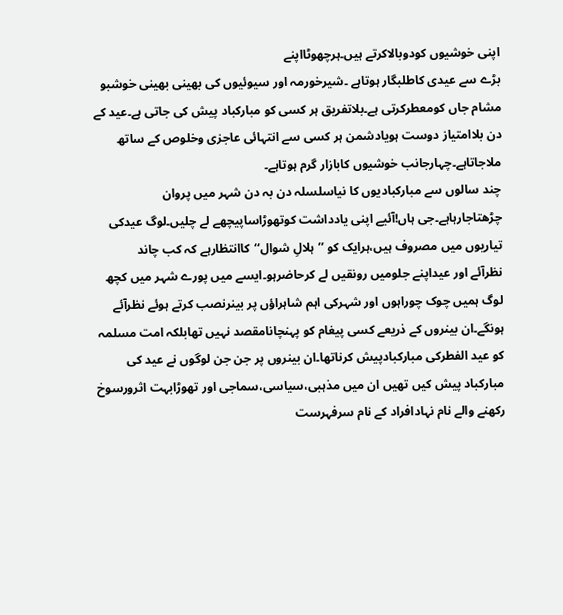اپنی خوشیوں کودوبالاکرتے ہیں۔ہرچھوٹااپنے
بڑے سے عیدی کاطلبگار ہوتاہے ۔شیرخورمہ اور سیوئیوں کی بھینی بھینی خوشبو
مشام جاں کومعطرکرتی ہے۔بلاتفریق ہر کسی کو مبارکباد پیش کی جاتی ہے۔عید کے
دن بلاامتیاز دوست ہویادشمن ہر کسی سے انتہائی عاجزی وخلوص کے ساتھ
ملاجاتاہے۔چہارجانب خوشیوں کابازار گرم ہوتاہے۔
چند سالوں سے مبارکبادیوں کا نیاسلسلہ دن بہ دن شہر میں پروان
چڑھتاجارہاہے۔جی ہاں!آئیے اپنی یادداشت کوتھوڑاساپیچھے لے چلیں۔لوگ عیدکی
تیاریوں میں مصروف ہیں،ہرایک کو ’’ہلالِ شوال‘‘کاانتظارہے کہ کب چاند
نظرآئے اور عیداپنے جلومیں رونقیں لے کرحاضرہو۔ایسے میں پورے شہر میں کچھ
لوگ ہمیں چوک چوراہوں اور شہرکی اہم شاہراؤں پر بینرنصب کرتے ہوئے نظرآئے
ہونگے۔ان بینروں کے ذریعے کسی پیغام کو پہنچانامقصد نہیں تھابلکہ امت مسلمہ
کو عید الفطرکی مبارکبادپیش کرناتھا۔ان بینروں پر جن جن لوگوں نے عید کی
مبارکباد پیش کیں تھیں ان میں مذہبی،سیاسی،سماجی اور تھوڑابہت اثرورسوخ
رکھنے والے نام نہادافراد کے نام سرفہرست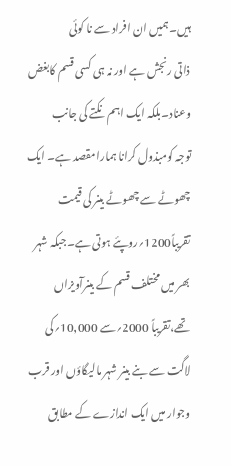ہیں۔ہمیں ان افراد سے نا کوئی
ذاتی رنجش ہے اور نہ ہی کسی قسم کابغض وعناد۔بلکہ ایک اہم نکتے کی جانب
توجہ کومبذول کرانا ہمارامقصد ہے۔ ایک چھوٹے سے چھوٹے بینر کی قیمت
تقریباً1200؍روپئے ہوتی ہے۔جبکہ شہر بھر میں مختلف قسم کے بینرآویزاں
تھے،تقریباً 2000؍سے 10,000؍کی لاگت سے بنے بینر شہر مالیگاؤں اور قرب
وجوار میں ایک اندازے کے مطابق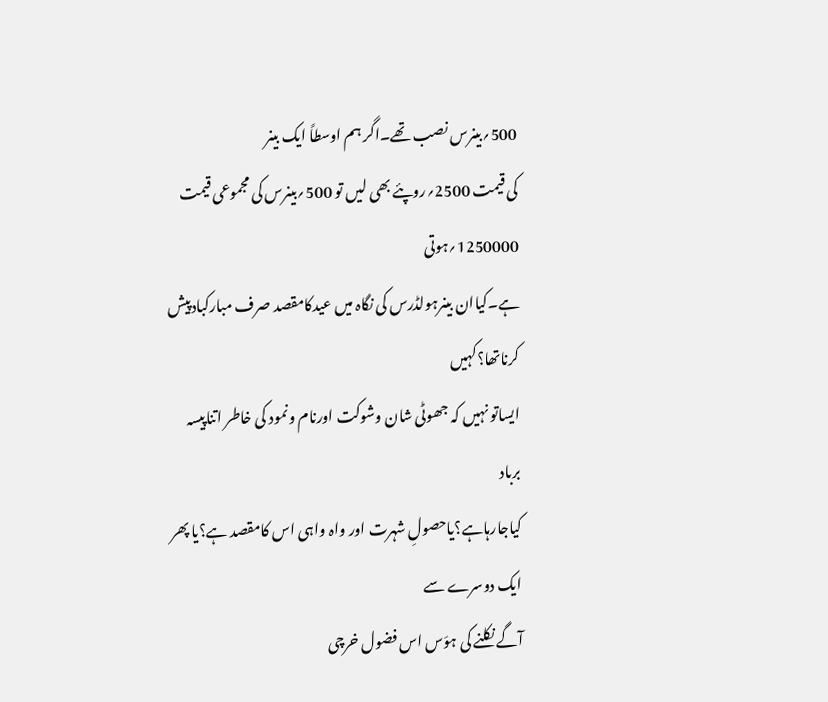500؍بینرس نصب تھے۔اگر ہم اوسطاً ایک بینر
کی قیمت 2500؍روپئے بھی لیں تو 500؍بینرس کی مجموعی قیمت 1250000؍ہوتی
ہے۔کیاان بینرہولڈرس کی نگاہ میں عیدکامقصد صرف مبارکبادپیش کرناتھا؟کہیں
ایساتو نہیں کہ جھوٹی شان وشوکت اورنام ونمود کی خاطر اتناپیسہ برباد
کیاجارہاہے؟یاحصولِ شہرت اور واہ واہی اس کامقصد ہے؟یا پھر ایک دوسرے سے
آگے نکلنے کی ہوَس اس فضول خرچی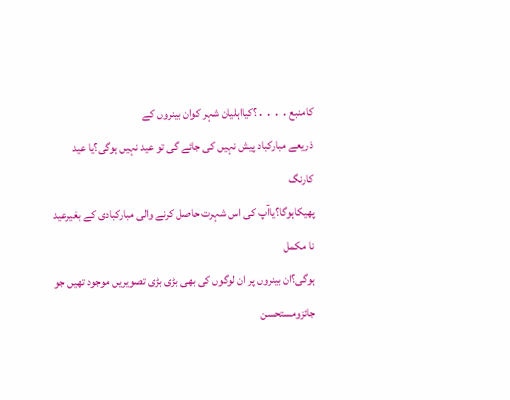کامنبع․․․․؟کیااہلیان شہر کوان بینروں کے
ذریعے مبارکباد پیش نہیں کی جائے گی تو عید نہیں ہوگی؟یا عید کارنگ
پھیکاہوگا؟یاآپ کی اس شہرت حاصل کرنے والی مبارکبادی کے بغیرعید نا مکمل
ہوگی؟ان بینروں پر ان لوگوں کی بھی بڑی بڑی تصویریں موجود تھیں جو
جائزومستحسن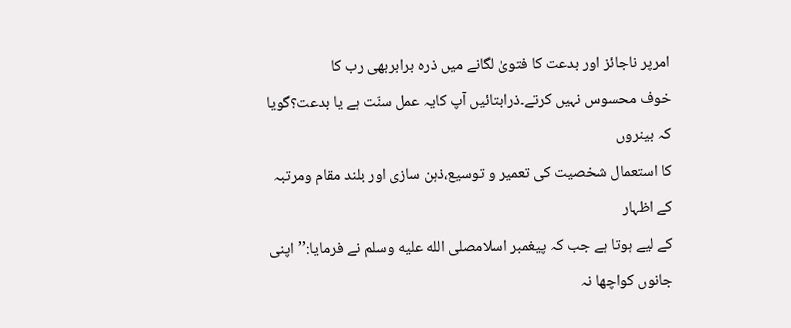امرپر ناجائز اور بدعت کا فتویٰ لگانے میں ذرہ برابربھی رب کا
خوف محسوس نہیں کرتے۔ذرابتائیں آپ کایہ عمل سنّت ہے یا بدعت؟گویا کہ بینروں
کا استعمال شخصیت کی تعمیر و توسیع،ذہن سازی اور بلند مقام ومرتبہ کے اظہار
کے لیے ہوتا ہے جب کہ پیغمبر اسلامصلى الله عليه وسلم نے فرمایا:’’اپنی جانوں کواچھا نہ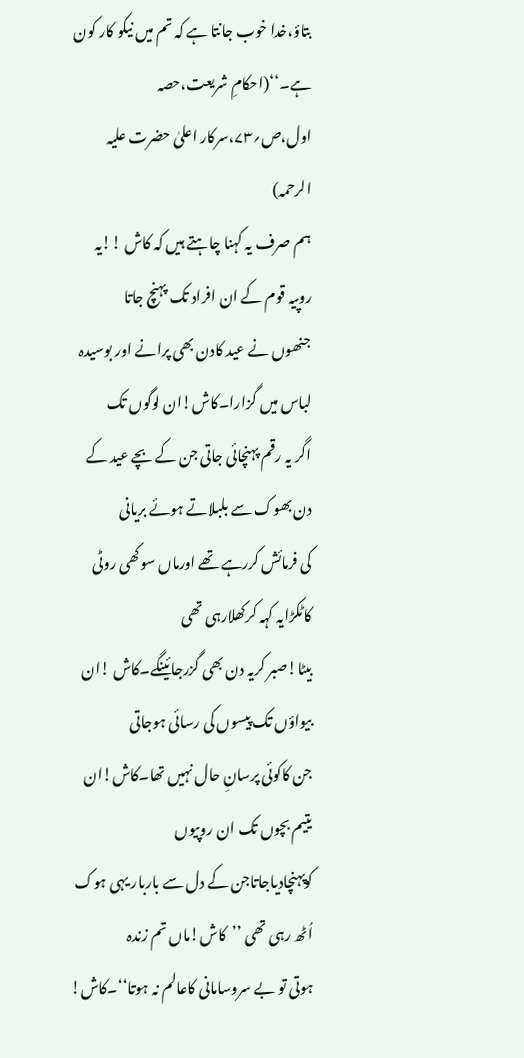بتاؤ،خدا خوب جانتا ہے کہ تم میں نیکو کار کون ہے۔‘‘(احکامِ شریعت،حصہ
اول،ص؍۷۳،سرکار اعلیٰ حضرت علیہ الرحمہ)
ہم صرف یہ کہنا چاہتے ہیں کہ کاش !!یہ روپیہ قوم کے ان افراد تک پہنچ جاتا
جنھوں نے عید کادن بھی پرانے اور بوسیدہ لباس میں گزارا۔کاش!ان لوگوں تک
اگر یہ رقم پہنچائی جاتی جن کے بچے عید کے دن بھوک سے بلبلاتے ہوئے بریانی
کی فرمائش کررہے تھے اورماں سوکھی روٹی کاٹکڑایہ کہہ کرکھلارہی تھی
بیٹا!صبر کریہ دن بھی گزرجائینگے۔کاش !ان بیواؤں تک پیسوں کی رسائی ہوجاتی
جن کاکوئی پرسانِ حال نہیں تھا۔کاش!ان یتیم بچوں تک ان روپیوں
کوپہنچادیاجاتاجن کے دل سے باربار یہی ہوک اُٹھ رہی تھی ’’کاش!ماں تم زندہ
ہوتی تو بے سروسامانی کاعالم نہ ہوتا‘‘۔کاش!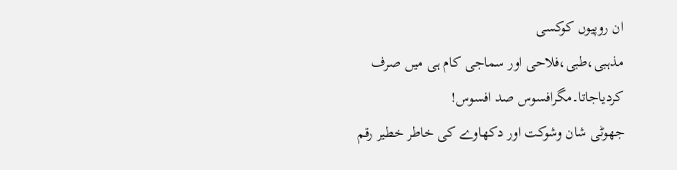ان روپیوں کوکسی
مذہبی،طبی،فلاحی اور سماجی کام ہی میں صرف کردیاجاتا۔مگرافسوس صد افسوس!
جھوٹی شان وشوکت اور دکھاوے کی خاطر خطیر رقم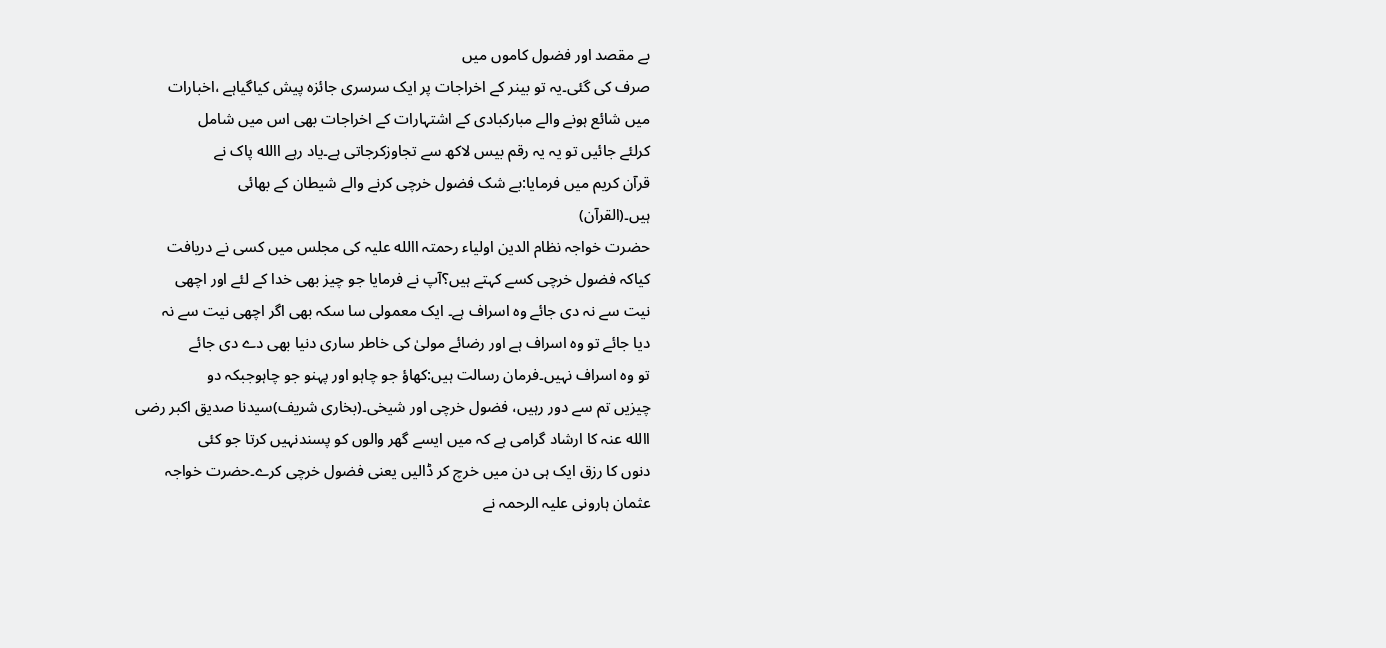بے مقصد اور فضول کاموں میں
صرف کی گئی۔یہ تو بینر کے اخراجات پر ایک سرسری جائزہ پیش کیاگیاہے ،اخبارات
میں شائع ہونے والے مبارکبادی کے اشتہارات کے اخراجات بھی اس میں شامل
کرلئے جائیں تو یہ یہ رقم بیس لاکھ سے تجاوزکرجاتی ہے۔یاد رہے االله پاک نے
قرآن کریم میں فرمایا:بے شک فضول خرچی کرنے والے شیطان کے بھائی
ہیں۔(القرآن)
حضرت خواجہ نظام الدین اولیاء رحمتہ االله علیہ کی مجلس میں کسی نے دریافت
کیاکہ فضول خرچی کسے کہتے ہیں؟آپ نے فرمایا جو چیز بھی خدا کے لئے اور اچھی
نیت سے نہ دی جائے وہ اسراف ہے۔ ایک معمولی سا سکہ بھی اگر اچھی نیت سے نہ
دیا جائے تو وہ اسراف ہے اور رضائے مولیٰ کی خاطر ساری دنیا بھی دے دی جائے
تو وہ اسراف نہیں۔فرمان رسالت ہیں:کھاؤ جو چاہو اور پہنو جو چاہوجبکہ دو
چیزیں تم سے دور رہیں، فضول خرچی اور شیخی۔(بخاری شریف)سیدنا صدیق اکبر رضی
االله عنہ کا ارشاد گرامی ہے کہ میں ایسے گھر والوں کو پسندنہیں کرتا جو کئی
دنوں کا رزق ایک ہی دن میں خرچ کر ڈالیں یعنی فضول خرچی کرے۔حضرت خواجہ
عثمان ہارونی علیہ الرحمہ نے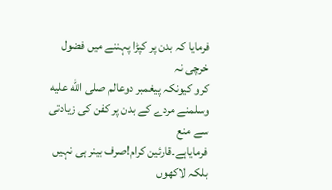فرمایا کہ بدن پر کپڑا پہننے میں فضول خرچی نہ
کرو کیونکہ پیغمبر دوعالم صلى الله عليه وسلمنے مردے کے بدن پر کفن کی زیادتی سے منع
فرمایاہے۔قارئین کرام!صرف بینر ہی نہیں بلکہ لاکھوں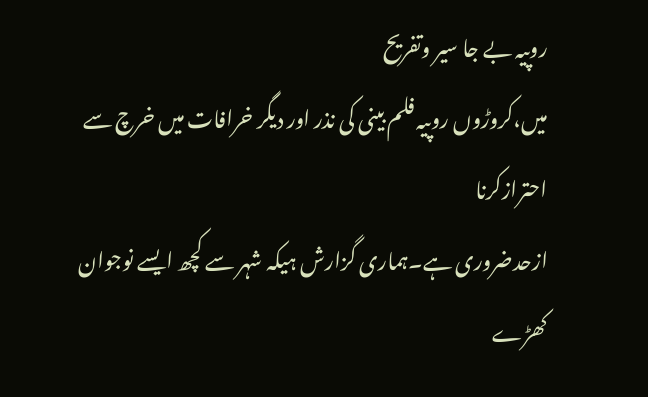روپیہ بے جا سیر وتفریح
میں،کروڑوں روپیہ فلم بینی کی نذر اور دیگر خرافات میں خرچ سے احترازکرنا
ازحدضروری ہے۔ہماری گزارش ہیکہ شہر سے کچھ ایسے نوجوان کھڑے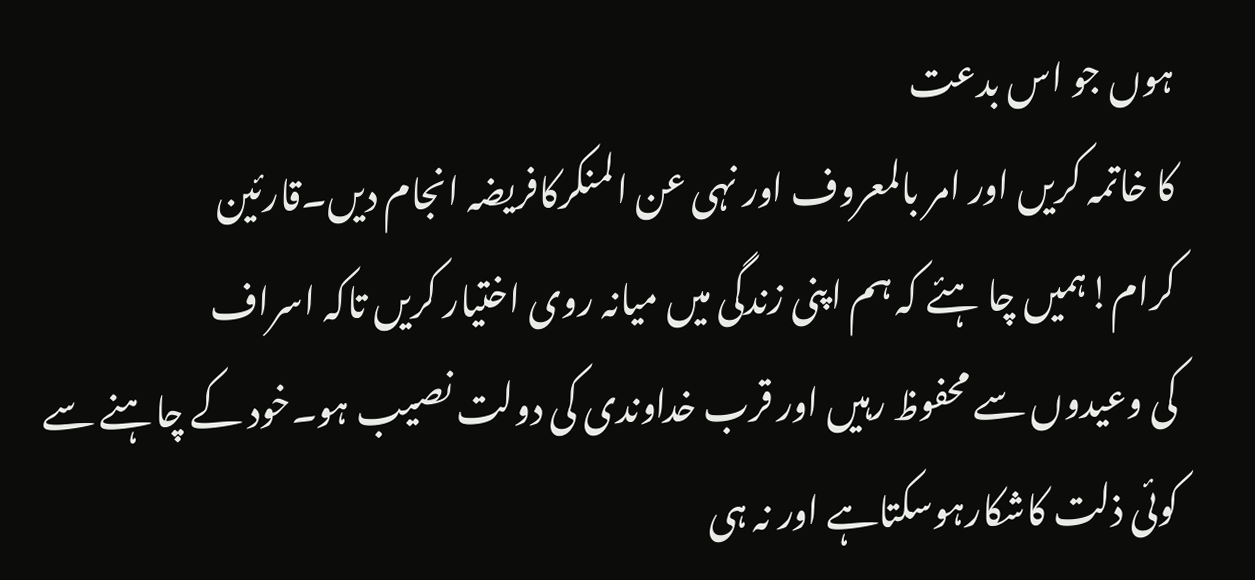ہوں جو اس بدعت
کا خاتمہ کریں اور امر بالمعروف اور نہی عن المنکرکافریضہ انجام دیں۔قارئین
کرام!ہمیں چا ہئے کہ ہم اپنی زندگی میں میانہ روی اختیار کریں تاکہ اسراف
کی وعیدوں سے محفوظ رہیں اور قرب خداوندی کی دولت نصیب ہو۔خود کے چاہنے سے
کوئی ذلت کاشکارہوسکتاہے اور نہ ہی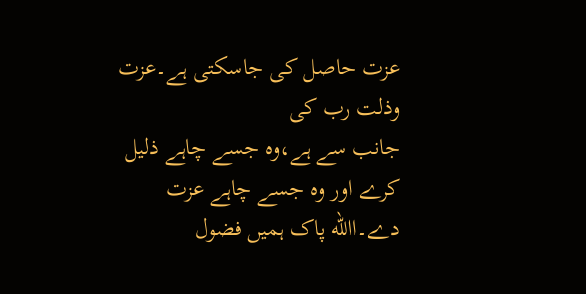عزت حاصل کی جاسکتی ہے۔عزت وذلت رب کی
جانب سے ہے،وہ جسے چاہے ذلیل کرے اور وہ جسے چاہے عزت دے۔االله پاک ہمیں فضول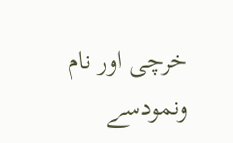خرچی اور نام ونمودسے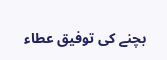بچنے کی توفیق عطاء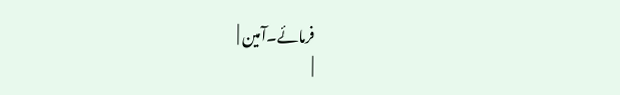فرمائے۔آمین |
|